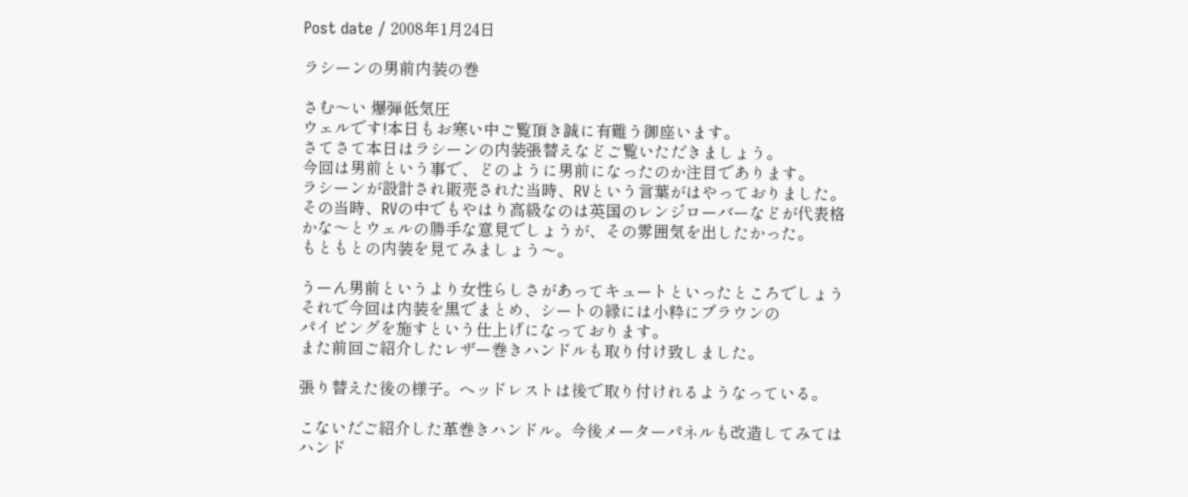Post date / 2008年1月24日

ラシーンの男前内装の巻

さむ〜い 爆弾低気圧
ウェルです!本日もお寒い中ご覧頂き誠に有難う御座います。
さてさて本日はラシーンの内装張替えなどご覧いただきましょう。
今回は男前という事で、どのように男前になったのか注目であります。
ラシーンが設計され販売された当時、RVという言葉がはやっておりました。
その当時、RVの中でもやはり高級なのは英国のレンジローバーなどが代表格
かな〜とウェルの勝手な意見でしょうが、その雰囲気を出したかった。
もともとの内装を見てみましょう〜。

うーん男前というより女性らしさがあってキュートといったところでしょう
それで今回は内装を黒でまとめ、シートの縁には小粋にブラウンの
パイピングを施すという仕上げになっております。
また前回ご紹介したレザー巻きハンドルも取り付け致しました。

張り替えた後の様子。ヘッドレストは後で取り付けれるようなっている。

こないだご紹介した革巻きハンドル。今後メーターパネルも改造してみては
ハンド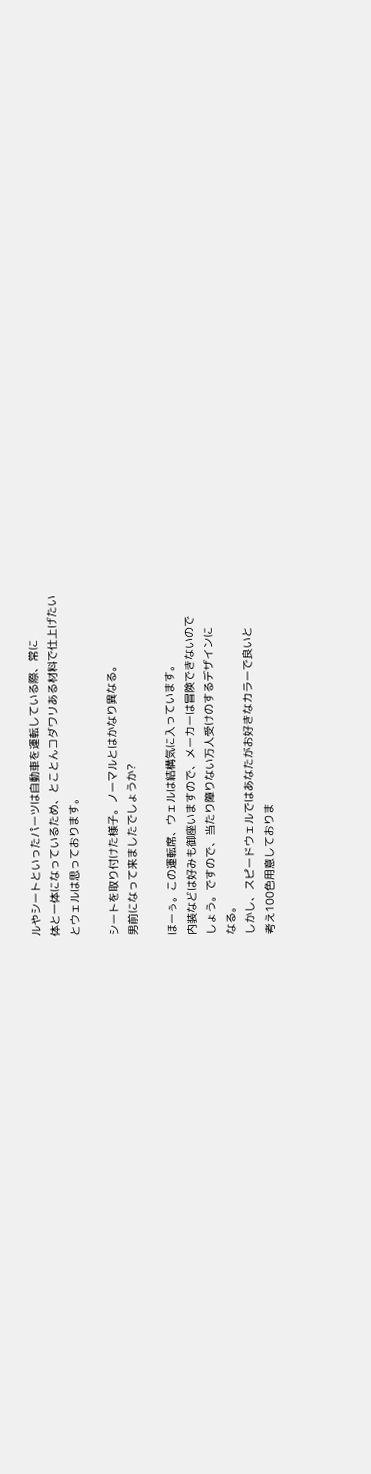ルやシートといったパーツは自動車を運転している際、常に
体と一体になっているため、とことんコダワリある材料で仕上げたい
とウェルは思っております。

シートを取り付けた様子。ノーマルとはかなり異なる。
男前になって来ましたでしょうか?

ほーぅ。この運転席、ウェルは結構気に入っています。
内装などは好みも御座いますので、メーカーは冒険できないので
しょう。ですので、当たり障りない万人受けのするデザインに
なる。
しかし、スピードウェルではあなたがお好きなカラーで良いと
考え100色用意しておりま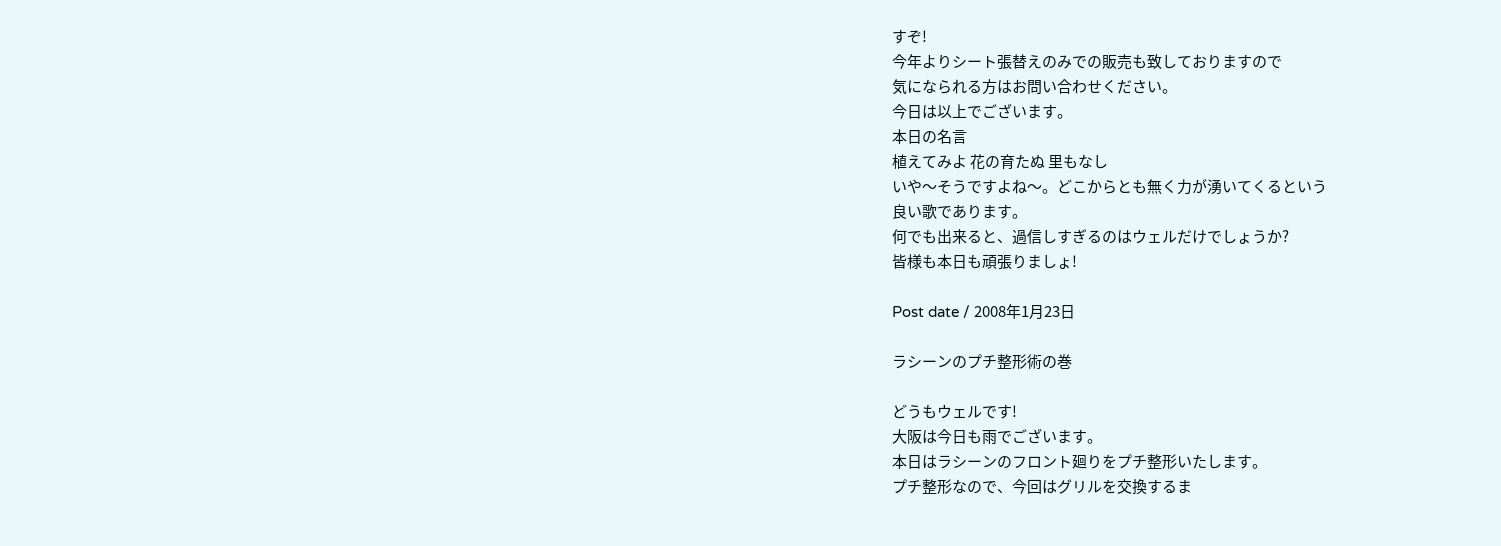すぞ!
今年よりシート張替えのみでの販売も致しておりますので
気になられる方はお問い合わせください。
今日は以上でございます。
本日の名言
植えてみよ 花の育たぬ 里もなし
いや〜そうですよね〜。どこからとも無く力が湧いてくるという
良い歌であります。
何でも出来ると、過信しすぎるのはウェルだけでしょうか?
皆様も本日も頑張りましょ!

Post date / 2008年1月23日

ラシーンのプチ整形術の巻

どうもウェルです!
大阪は今日も雨でございます。
本日はラシーンのフロント廻りをプチ整形いたします。
プチ整形なので、今回はグリルを交換するま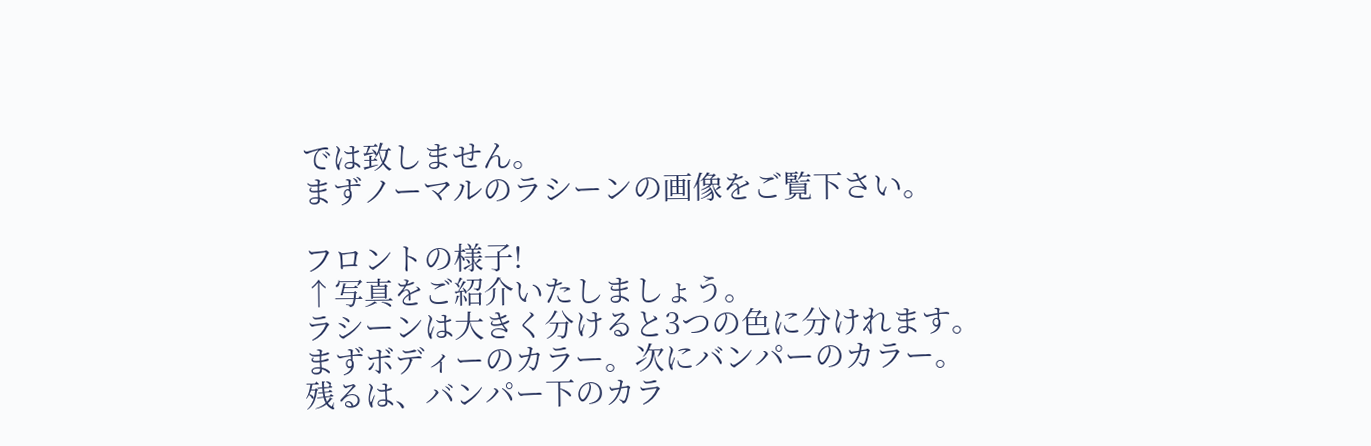では致しません。
まずノーマルのラシーンの画像をご覧下さい。

フロントの様子!
↑写真をご紹介いたしましょう。
ラシーンは大きく分けると3つの色に分けれます。
まずボディーのカラー。次にバンパーのカラー。
残るは、バンパー下のカラ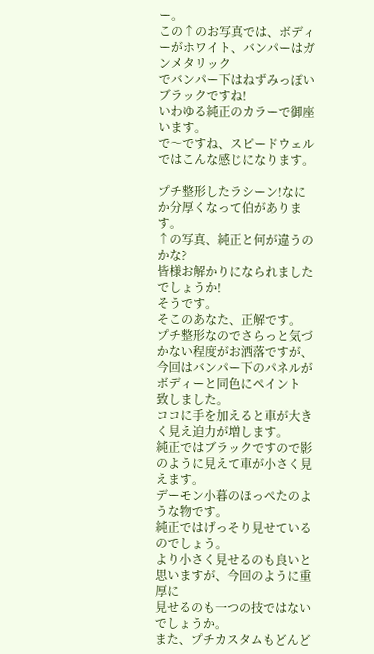ー。
この↑のお写真では、ボディーがホワイト、バンパーはガンメタリック
でバンパー下はねずみっぽいブラックですね!
いわゆる純正のカラーで御座います。
で〜ですね、スピードウェルではこんな感じになります。

プチ整形したラシーン!なにか分厚くなって伯があります。
↑の写真、純正と何が違うのかな?
皆様お解かりになられましたでしょうか!
そうです。
そこのあなた、正解です。
プチ整形なのでさらっと気づかない程度がお洒落ですが、
今回はバンパー下のパネルがボディーと同色にペイント
致しました。
ココに手を加えると車が大きく見え迫力が増します。
純正ではブラックですので影のように見えて車が小さく見えます。
デーモン小暮のほっぺたのような物です。
純正ではげっそり見せているのでしょう。
より小さく見せるのも良いと思いますが、今回のように重厚に
見せるのも一つの技ではないでしょうか。
また、プチカスタムもどんど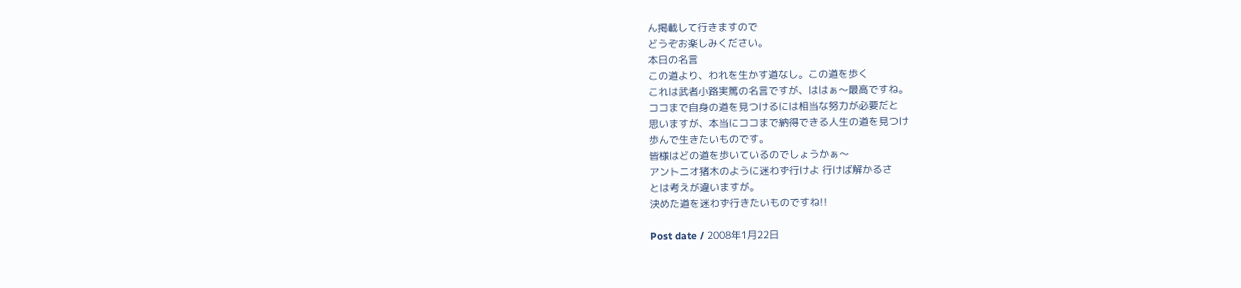ん掲載して行きますので
どうぞお楽しみください。
本日の名言
この道より、われを生かす道なし。この道を歩く
これは武者小路実篤の名言ですが、ははぁ〜最高ですね。
ココまで自身の道を見つけるには相当な努力が必要だと
思いますが、本当にココまで納得できる人生の道を見つけ
歩んで生きたいものです。
皆様はどの道を歩いているのでしょうかぁ〜
アントニオ猪木のように迷わず行けよ 行けば解かるさ
とは考えが違いますが。
決めた道を迷わず行きたいものですね!!

Post date / 2008年1月22日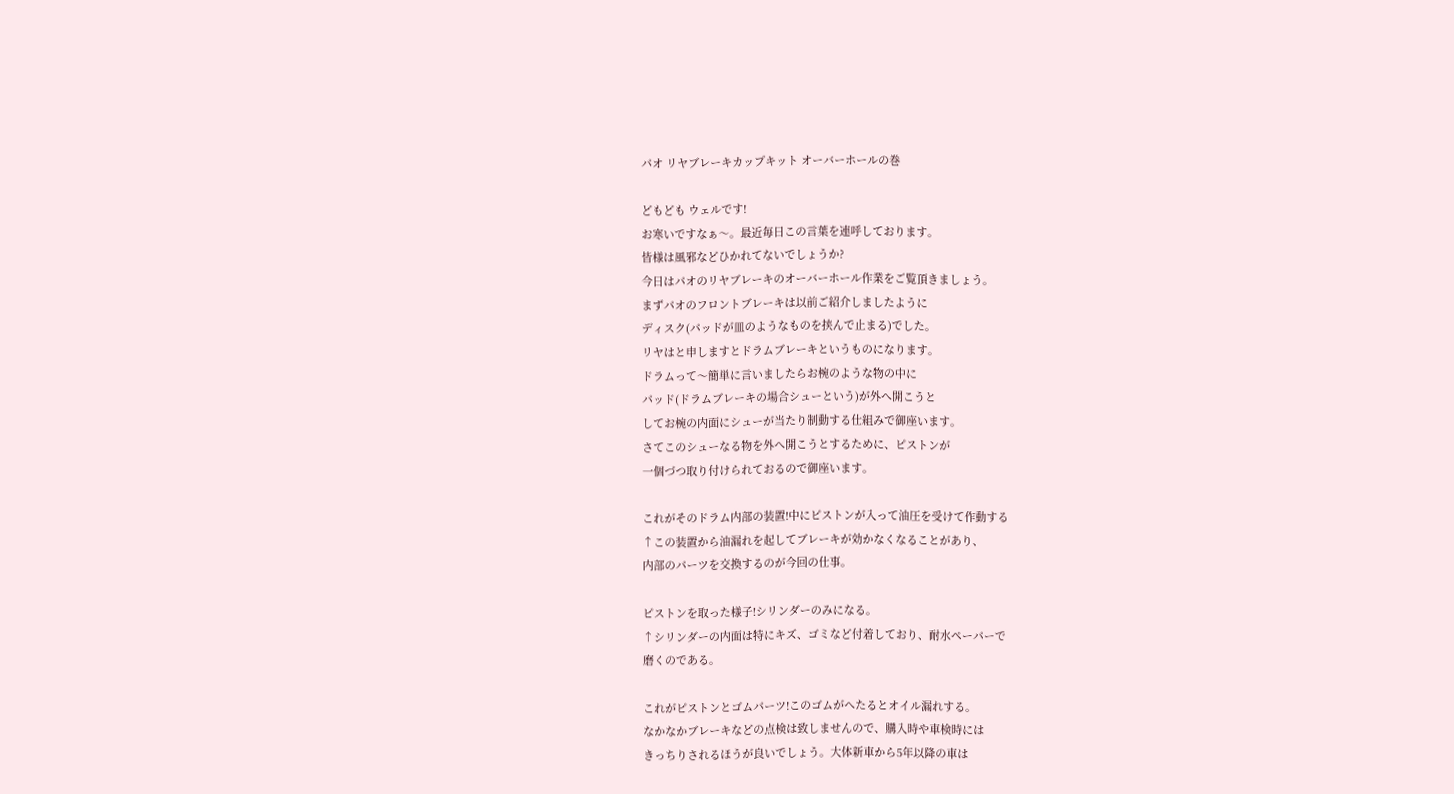パオ リヤブレーキカップキット オーバーホールの巻

どもども ウェルです!
お寒いですなぁ〜。最近毎日この言葉を連呼しております。
皆様は風邪などひかれてないでしょうか?
今日はパオのリヤブレーキのオーバーホール作業をご覧頂きましょう。
まずパオのフロントブレーキは以前ご紹介しましたように
ディスク(パッドが皿のようなものを挟んで止まる)でした。
リヤはと申しますとドラムブレーキというものになります。
ドラムって〜簡単に言いましたらお椀のような物の中に
パッド(ドラムブレーキの場合シューという)が外へ開こうと
してお椀の内面にシューが当たり制動する仕組みで御座います。
さてこのシューなる物を外へ開こうとするために、ピストンが
一個づつ取り付けられておるので御座います。

これがそのドラム内部の装置!中にピストンが入って油圧を受けて作動する
↑この装置から油漏れを起してブレーキが効かなくなることがあり、
内部のパーツを交換するのが今回の仕事。

ピストンを取った様子!シリンダーのみになる。
↑シリンダーの内面は特にキズ、ゴミなど付着しており、耐水ペーパーで
磨くのである。

これがピストンとゴムパーツ!このゴムがへたるとオイル漏れする。
なかなかブレーキなどの点検は致しませんので、購入時や車検時には
きっちりされるほうが良いでしょう。大体新車から5年以降の車は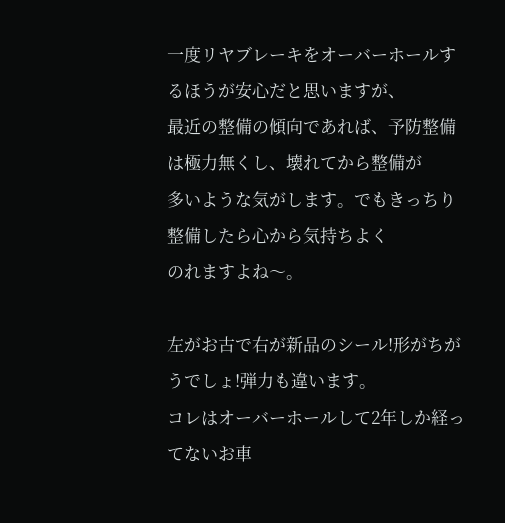一度リヤブレーキをオーバーホールするほうが安心だと思いますが、
最近の整備の傾向であれば、予防整備は極力無くし、壊れてから整備が
多いような気がします。でもきっちり整備したら心から気持ちよく
のれますよね〜。

左がお古で右が新品のシール!形がちがうでしょ!弾力も違います。
コレはオーバーホールして2年しか経ってないお車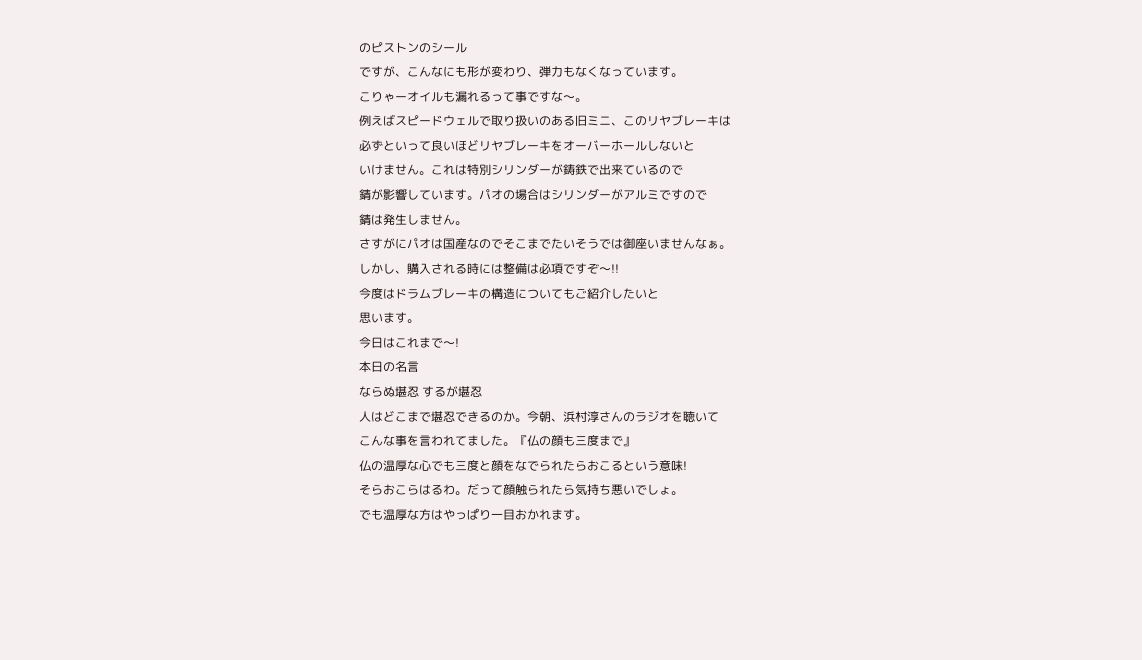のピストンのシール
ですが、こんなにも形が変わり、弾力もなくなっています。
こりゃーオイルも漏れるって事ですな〜。
例えばスピードウェルで取り扱いのある旧ミニ、このリヤブレーキは
必ずといって良いほどリヤブレーキをオーバーホールしないと
いけません。これは特別シリンダーが鋳鉄で出来ているので
錆が影響しています。パオの場合はシリンダーがアルミですので
錆は発生しません。
さすがにパオは国産なのでそこまでたいそうでは御座いませんなぁ。
しかし、購入される時には整備は必項ですぞ〜!!
今度はドラムブレーキの構造についてもご紹介したいと
思います。
今日はこれまで〜!
本日の名言
ならぬ堪忍 するが堪忍
人はどこまで堪忍できるのか。今朝、浜村淳さんのラジオを聴いて
こんな事を言われてました。『仏の顔も三度まで』
仏の温厚な心でも三度と顔をなでられたらおこるという意味!
そらおこらはるわ。だって顔触られたら気持ち悪いでしょ。
でも温厚な方はやっぱり一目おかれます。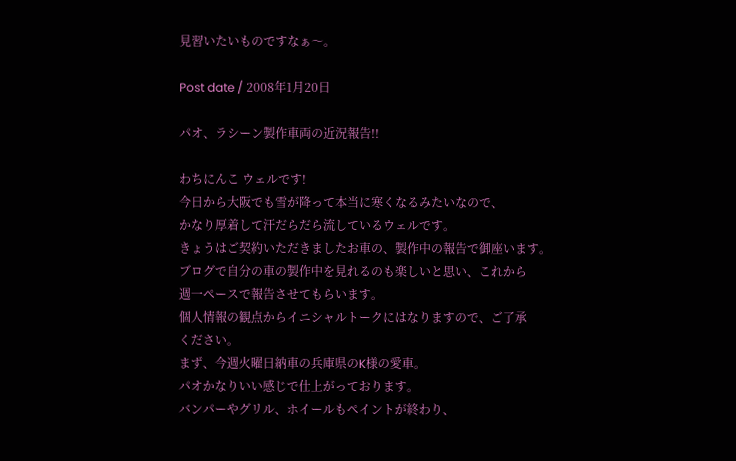見習いたいものですなぁ〜。

Post date / 2008年1月20日

パオ、ラシーン製作車両の近況報告!!

わちにんこ ウェルです!
今日から大阪でも雪が降って本当に寒くなるみたいなので、
かなり厚着して汗だらだら流しているウェルです。
きょうはご契約いただきましたお車の、製作中の報告で御座います。
ブログで自分の車の製作中を見れるのも楽しいと思い、これから
週一ペースで報告させてもらいます。
個人情報の観点からイニシャルトークにはなりますので、ご了承
ください。
まず、今週火曜日納車の兵庫県のK様の愛車。
パオかなりいい感じで仕上がっております。
バンパーやグリル、ホイールもペイントが終わり、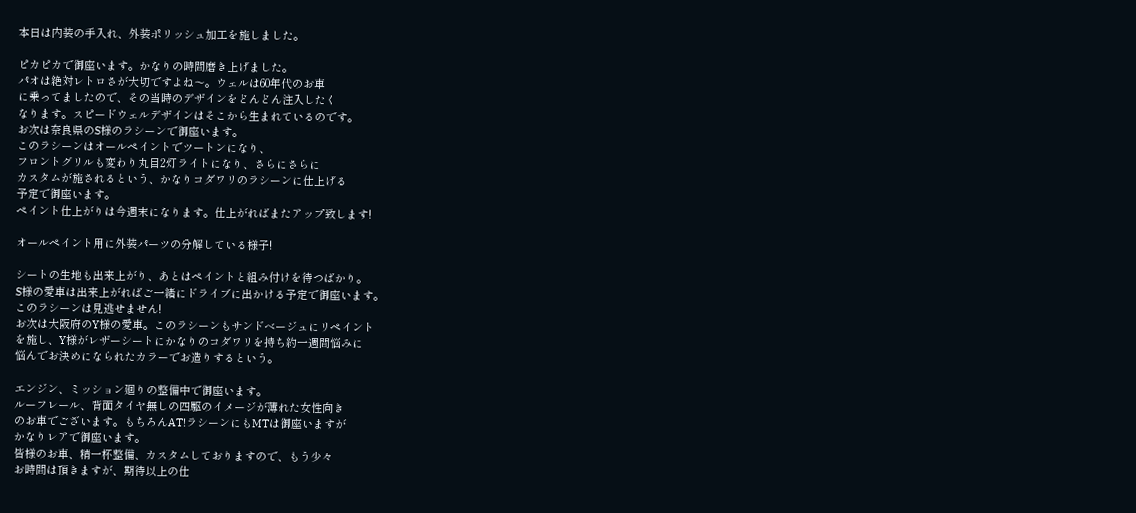本日は内装の手入れ、外装ポリッシュ加工を施しました。

ピカピカで御座います。かなりの時間磨き上げました。
パオは絶対レトロさが大切ですよね〜。ウェルは60年代のお車
に乗ってましたので、その当時のデザインをどんどん注入したく
なります。スピードウェルデザインはそこから生まれているのです。
お次は奈良県のS様のラシーンで御座います。
このラシーンはオールペイントでツートンになり、
フロントグリルも変わり丸目2灯ライトになり、さらにさらに
カスタムが施されるという、かなりコダワリのラシーンに仕上げる
予定で御座います。
ペイント仕上がりは今週末になります。仕上がればまたアップ致します!

オールペイント用に外装パーツの分解している様子!

シートの生地も出来上がり、あとはペイントと組み付けを待つばかり。
S様の愛車は出来上がればご一緒にドライブに出かける予定で御座います。
このラシーンは見逃せません!
お次は大阪府のY様の愛車。このラシーンもサンドベージュにリペイント
を施し、Y様がレザーシートにかなりのコダワリを持ち約一週間悩みに
悩んでお決めになられたカラーでお造りするという。

エンジン、ミッション廻りの整備中で御座います。
ルーフレール、背面タイヤ無しの四駆のイメージが薄れた女性向き
のお車でございます。もちろんAT!ラシーンにもMTは御座いますが
かなりレアで御座います。
皆様のお車、精一杯整備、カスタムしておりますので、もう少々
お時間は頂きますが、期待以上の仕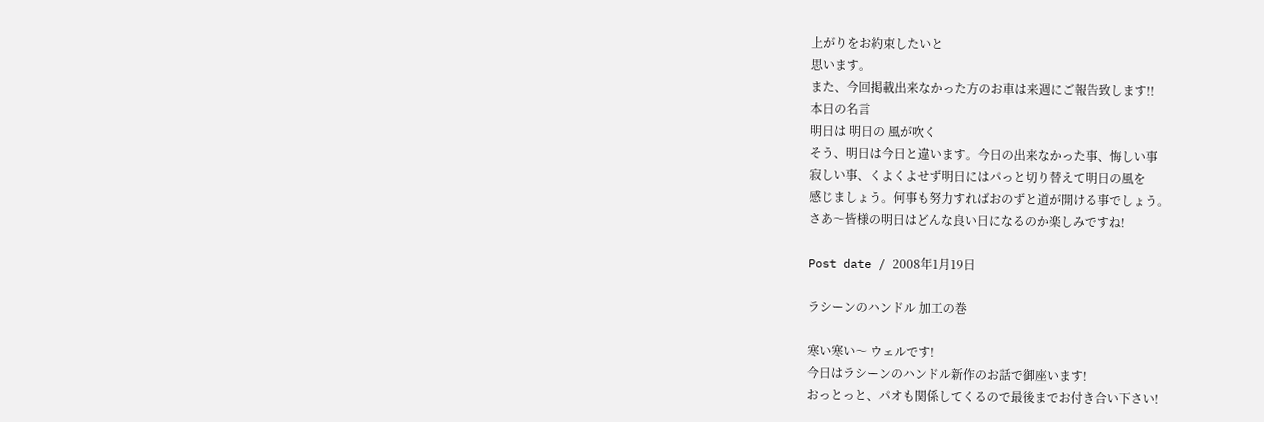上がりをお約束したいと
思います。
また、今回掲載出来なかった方のお車は来週にご報告致します!!
本日の名言
明日は 明日の 風が吹く
そう、明日は今日と違います。今日の出来なかった事、悔しい事
寂しい事、くよくよせず明日にはパっと切り替えて明日の風を
感じましょう。何事も努力すればおのずと道が開ける事でしょう。
さあ〜皆様の明日はどんな良い日になるのか楽しみですね!

Post date / 2008年1月19日

ラシーンのハンドル 加工の巻

寒い寒い〜 ウェルです!
今日はラシーンのハンドル新作のお話で御座います!
おっとっと、パオも関係してくるので最後までお付き合い下さい!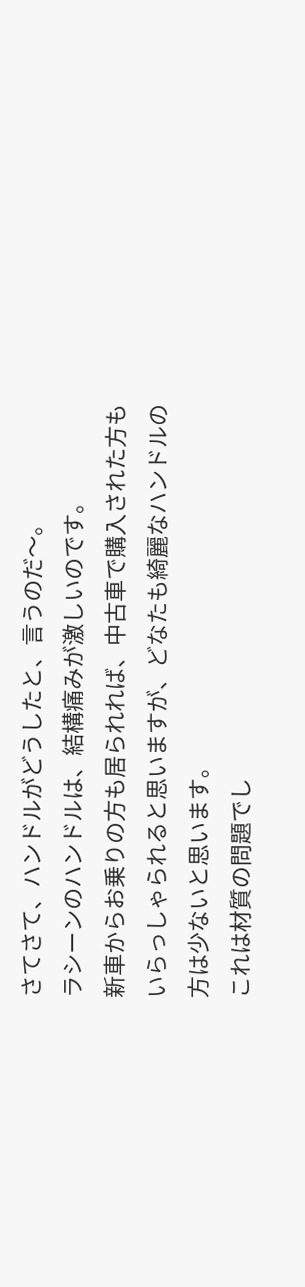さてさて、ハンドルがどうしたと、言うのだ〜。
ラシーンのハンドルは、結構痛みが激しいのです。
新車からお乗りの方も居られれば、中古車で購入された方も
いらっしゃられると思いますが、どなたも綺麗なハンドルの
方は少ないと思います。
これは材質の問題でし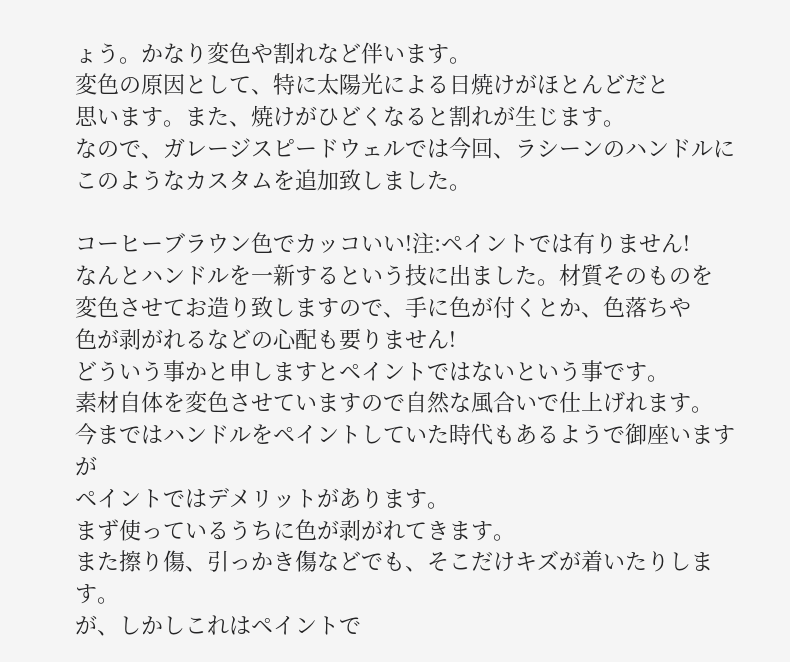ょう。かなり変色や割れなど伴います。
変色の原因として、特に太陽光による日焼けがほとんどだと
思います。また、焼けがひどくなると割れが生じます。
なので、ガレージスピードウェルでは今回、ラシーンのハンドルに
このようなカスタムを追加致しました。

コーヒーブラウン色でカッコいい!注:ペイントでは有りません!
なんとハンドルを一新するという技に出ました。材質そのものを
変色させてお造り致しますので、手に色が付くとか、色落ちや
色が剥がれるなどの心配も要りません!
どういう事かと申しますとペイントではないという事です。
素材自体を変色させていますので自然な風合いで仕上げれます。
今まではハンドルをペイントしていた時代もあるようで御座いますが
ペイントではデメリットがあります。
まず使っているうちに色が剥がれてきます。
また擦り傷、引っかき傷などでも、そこだけキズが着いたりします。
が、しかしこれはペイントで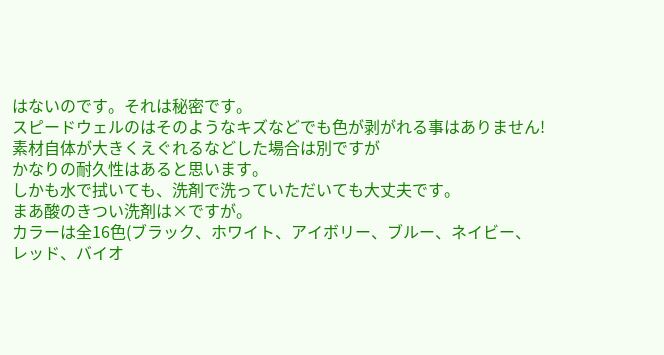はないのです。それは秘密です。
スピードウェルのはそのようなキズなどでも色が剥がれる事はありません!
素材自体が大きくえぐれるなどした場合は別ですが
かなりの耐久性はあると思います。
しかも水で拭いても、洗剤で洗っていただいても大丈夫です。
まあ酸のきつい洗剤は×ですが。
カラーは全16色(ブラック、ホワイト、アイボリー、ブルー、ネイビー、
レッド、バイオ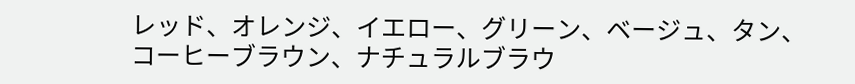レッド、オレンジ、イエロー、グリーン、ベージュ、タン、
コーヒーブラウン、ナチュラルブラウ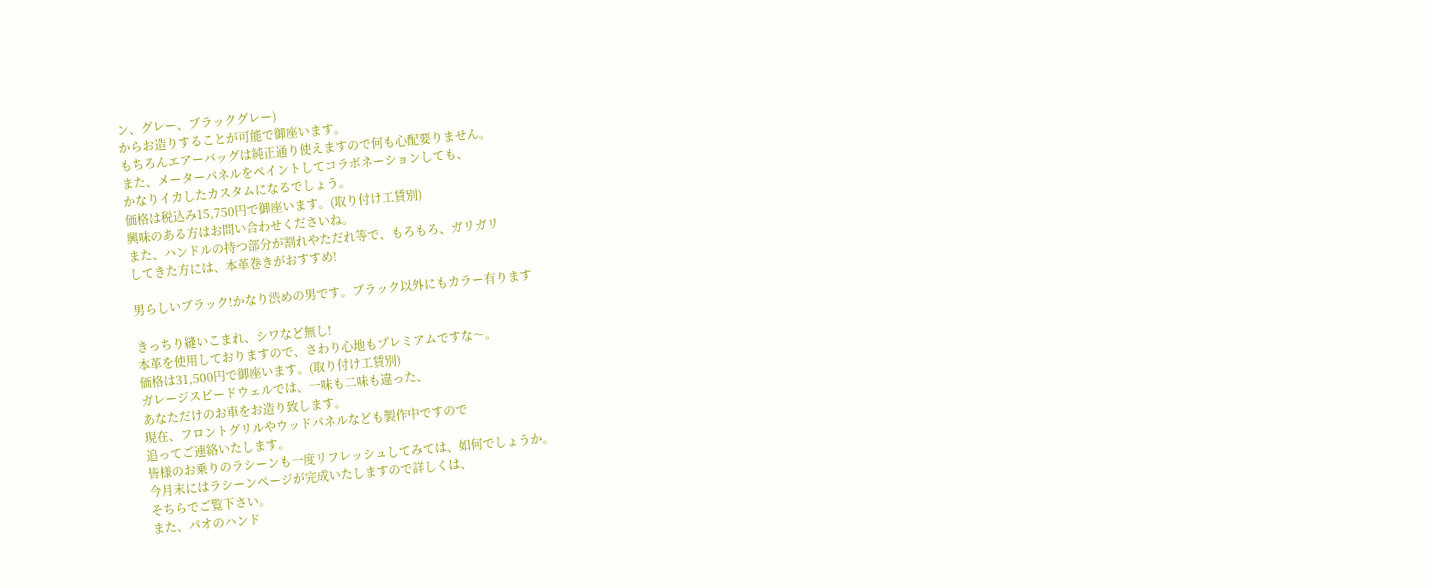ン、グレー、ブラックグレー)
からお造りすることが可能で御座います。
もちろんエアーバッグは純正通り使えますので何も心配要りません。
また、メーターパネルをペイントしてコラボネーションしても、
かなりイカしたカスタムになるでしょう。
価格は税込み15,750円で御座います。(取り付け工賃別)
興味のある方はお問い合わせくださいね。
また、ハンドルの持つ部分が割れやただれ等で、もろもろ、ガリガリ
してきた方には、本革巻きがおすすめ!

男らしいブラック!かなり渋めの男です。ブラック以外にもカラー有ります

きっちり縫いこまれ、シワなど無し!
本革を使用しておりますので、さわり心地もプレミアムですな〜。
価格は31,500円で御座います。(取り付け工賃別)
ガレージスピードウェルでは、一味も二味も違った、
あなただけのお車をお造り致します。
現在、フロントグリルやウッドパネルなども製作中ですので
追ってご連絡いたします。
皆様のお乗りのラシーンも一度リフレッシュしてみては、如何でしょうか。
今月末にはラシーンページが完成いたしますので詳しくは、
そちらでご覧下さい。
また、パオのハンド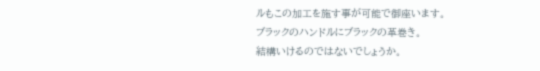ルもこの加工を施す事が可能で御座います。
ブラックのハンドルにブラックの革巻き。
結構いけるのではないでしょうか。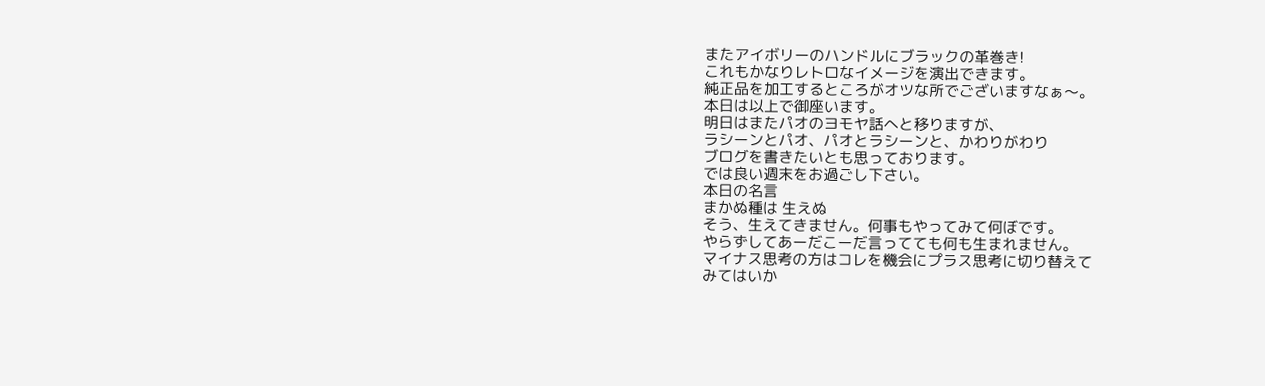またアイボリーのハンドルにブラックの革巻き!
これもかなりレトロなイメージを演出できます。
純正品を加工するところがオツな所でございますなぁ〜。
本日は以上で御座います。
明日はまたパオのヨモヤ話へと移りますが、
ラシーンとパオ、パオとラシーンと、かわりがわり
ブログを書きたいとも思っております。
では良い週末をお過ごし下さい。
本日の名言
まかぬ種は 生えぬ
そう、生えてきません。何事もやってみて何ぼです。
やらずしてあーだこーだ言ってても何も生まれません。
マイナス思考の方はコレを機会にプラス思考に切り替えて
みてはいか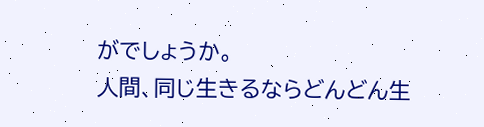がでしょうか。
人間、同じ生きるならどんどん生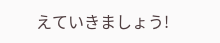えていきましょう!